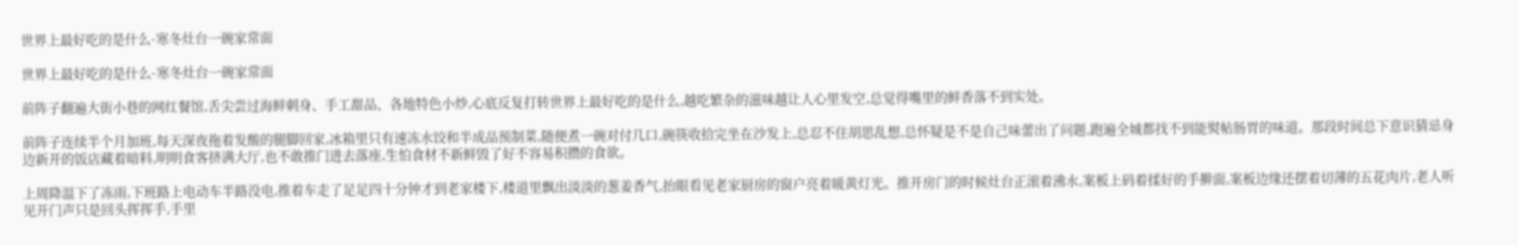世界上最好吃的是什么-寒冬灶台一碗家常面

世界上最好吃的是什么-寒冬灶台一碗家常面

前阵子翻遍大街小巷的网红餐馆,舌尖尝过海鲜刺身、手工甜品、各地特色小炒,心底反复打转世界上最好吃的是什么,越吃繁杂的滋味越让人心里发空,总觉得嘴里的鲜香落不到实处。

前阵子连续半个月加班,每天深夜拖着发酸的腿脚回家,冰箱里只有速冻水饺和半成品预制菜,随便煮一碗对付几口,碗筷收拾完坐在沙发上,总忍不住胡思乱想,总怀疑是不是自己味蕾出了问题,跑遍全城都找不到能熨帖肠胃的味道。那段时间总下意识猜忌身边新开的饭店藏着暗料,明明食客挤满大厅,也不敢推门进去落座,生怕食材不新鲜毁了好不容易积攒的食欲。

上周降温下了冻雨,下班路上电动车半路没电,推着车走了足足四十分钟才到老家楼下,楼道里飘出淡淡的葱姜香气,抬眼看见老家厨房的窗户亮着暖黄灯光。推开房门的时候灶台正滚着沸水,案板上码着揉好的手擀面,案板边缘还摆着切薄的五花肉片,老人听见开门声只是回头挥挥手,手里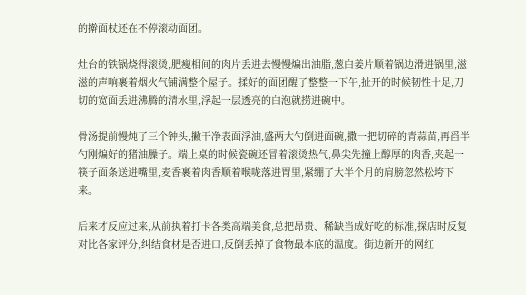的擀面杖还在不停滚动面团。

灶台的铁锅烧得滚烫,肥瘦相间的肉片丢进去慢慢煸出油脂,葱白姜片顺着锅边滑进锅里,滋滋的声响裹着烟火气铺满整个屋子。揉好的面团醒了整整一下午,扯开的时候韧性十足,刀切的宽面丢进沸腾的清水里,浮起一层透亮的白泡就捞进碗中。

骨汤提前慢炖了三个钟头,撇干净表面浮油,盛两大勺倒进面碗,撒一把切碎的青蒜苗,再舀半勺刚煸好的猪油臊子。端上桌的时候瓷碗还冒着滚烫热气,鼻尖先撞上醇厚的肉香,夹起一筷子面条送进嘴里,麦香裹着肉香顺着喉咙落进胃里,紧绷了大半个月的肩膀忽然松垮下来。

后来才反应过来,从前执着打卡各类高端美食,总把昂贵、稀缺当成好吃的标准,探店时反复对比各家评分,纠结食材是否进口,反倒丢掉了食物最本底的温度。街边新开的网红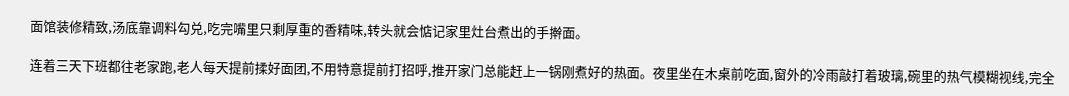面馆装修精致,汤底靠调料勾兑,吃完嘴里只剩厚重的香精味,转头就会惦记家里灶台煮出的手擀面。

连着三天下班都往老家跑,老人每天提前揉好面团,不用特意提前打招呼,推开家门总能赶上一锅刚煮好的热面。夜里坐在木桌前吃面,窗外的冷雨敲打着玻璃,碗里的热气模糊视线,完全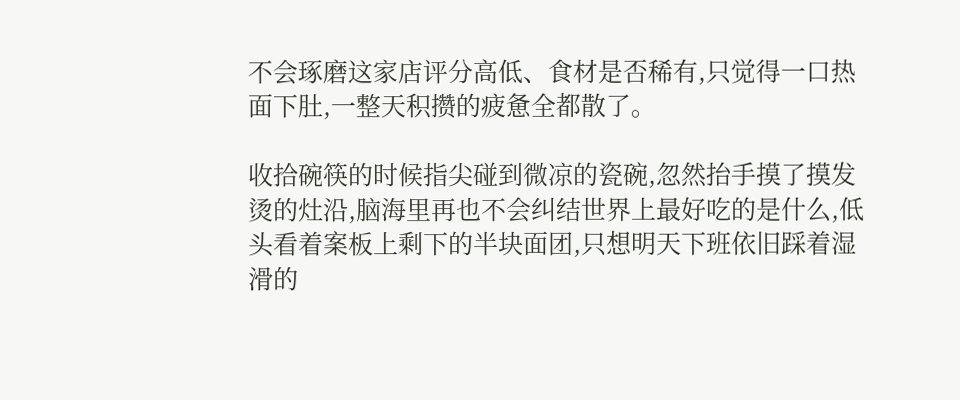不会琢磨这家店评分高低、食材是否稀有,只觉得一口热面下肚,一整天积攒的疲惫全都散了。

收拾碗筷的时候指尖碰到微凉的瓷碗,忽然抬手摸了摸发烫的灶沿,脑海里再也不会纠结世界上最好吃的是什么,低头看着案板上剩下的半块面团,只想明天下班依旧踩着湿滑的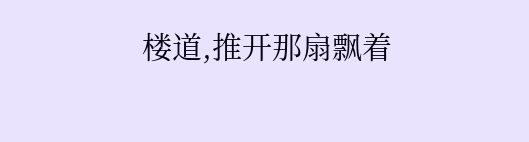楼道,推开那扇飘着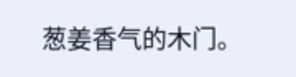葱姜香气的木门。